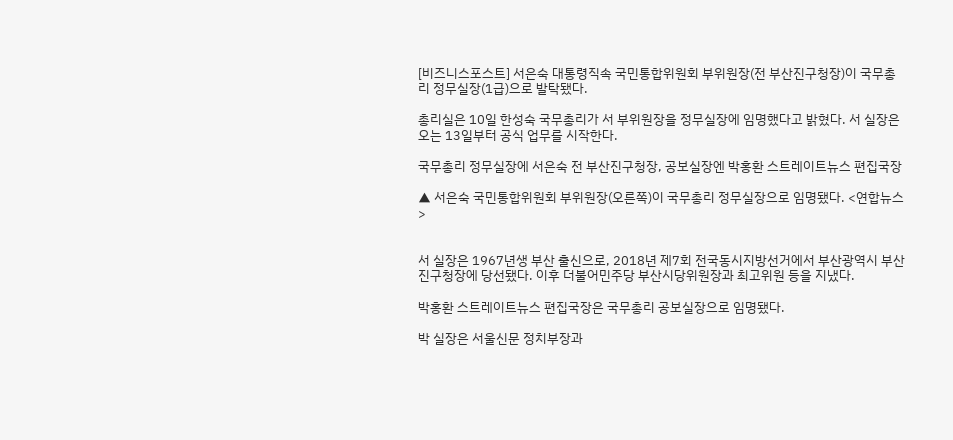[비즈니스포스트] 서은숙 대통령직속 국민통합위원회 부위원장(전 부산진구청장)이 국무총리 정무실장(1급)으로 발탁됐다.

총리실은 10일 한성숙 국무총리가 서 부위원장을 정무실장에 임명했다고 밝혔다. 서 실장은 오는 13일부터 공식 업무를 시작한다.

국무총리 정무실장에 서은숙 전 부산진구청장, 공보실장엔 박홍환 스트레이트뉴스 편집국장

▲ 서은숙 국민통합위원회 부위원장(오른쪽)이 국무총리 정무실장으로 임명됐다. <연합뉴스>


서 실장은 1967년생 부산 출신으로, 2018년 제7회 전국동시지방선거에서 부산광역시 부산진구청장에 당선됐다. 이후 더불어민주당 부산시당위원장과 최고위원 등을 지냈다.

박홍환 스트레이트뉴스 편집국장은 국무총리 공보실장으로 임명됐다.

박 실장은 서울신문 정치부장과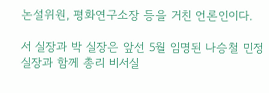논설위원, 평화연구소장 등을 거친 언론인이다.

서 실장과 박 실장은 앞선 5월 임명된 나승철 민정실장과 함께 총리 비서실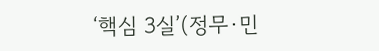‘핵심 3실’(정무·민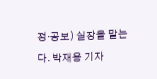정·공보) 실장을 맡는다. 박재용 기자